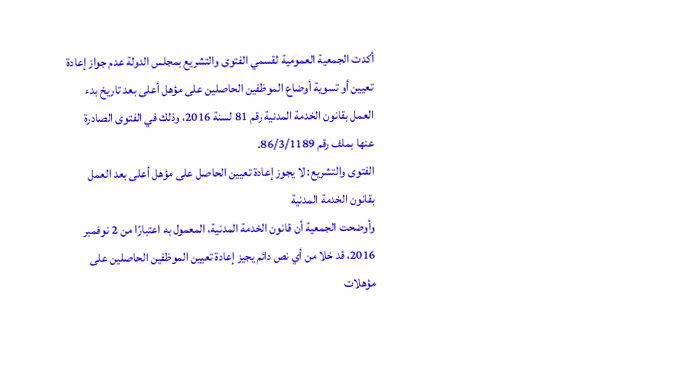أكدت الجمعية العمومية لقسمي الفتوى والتشريع بمجلس الدولة عدم جواز إعادة تعيين أو تسوية أوضاع الموظفين الحاصلين على مؤهل أعلى بعد تاريخ بدء العمل بقانون الخدمة المدنية رقم 81 لسنة 2016، وذلك في الفتوى الصادرة عنها بملف رقم 86/3/1189.
الفتوى والتشريع: لا يجوز إعادة تعيين الحاصل على مؤهل أعلى بعد العمل بقانون الخدمة المدنية
وأوضحت الجمعية أن قانون الخدمة المدنية، المعمول به اعتبارًا من 2 نوفمبر 2016، قد خلا من أي نص دائم يجيز إعادة تعيين الموظفين الحاصلين على مؤهلات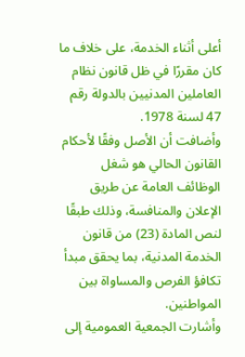أعلى أثناء الخدمة، على خلاف ما كان مقررًا في ظل قانون نظام العاملين المدنيين بالدولة رقم 47 لسنة 1978.
وأضافت أن الأصل وفقًا لأحكام القانون الحالي هو شغل الوظائف العامة عن طريق الإعلان والمنافسة، وذلك طبقًا لنص المادة (23) من قانون الخدمة المدنية، بما يحقق مبدأ تكافؤ الفرص والمساواة بين المواطنين.
وأشارت الجمعية العمومية إلى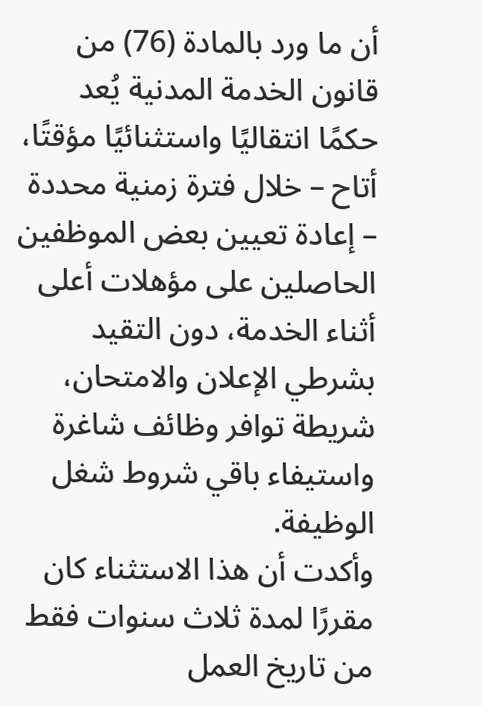أن ما ورد بالمادة (76) من قانون الخدمة المدنية يُعد حكمًا انتقاليًا واستثنائيًا مؤقتًا، أتاح – خلال فترة زمنية محددة – إعادة تعيين بعض الموظفين الحاصلين على مؤهلات أعلى أثناء الخدمة، دون التقيد بشرطي الإعلان والامتحان، شريطة توافر وظائف شاغرة واستيفاء باقي شروط شغل الوظيفة.
وأكدت أن هذا الاستثناء كان مقررًا لمدة ثلاث سنوات فقط من تاريخ العمل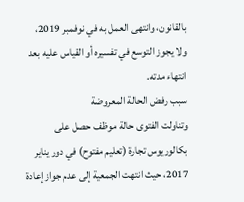بالقانون، وانتهى العمل به في نوفمبر 2019، ولا يجوز التوسع في تفسيره أو القياس عليه بعد انتهاء مدته.
سبب رفض الحالة المعروضة
وتناولت الفتوى حالة موظف حصل على بكالوريوس تجارة (تعليم مفتوح) في دور يناير 2017، حيث انتهت الجمعية إلى عدم جواز إعادة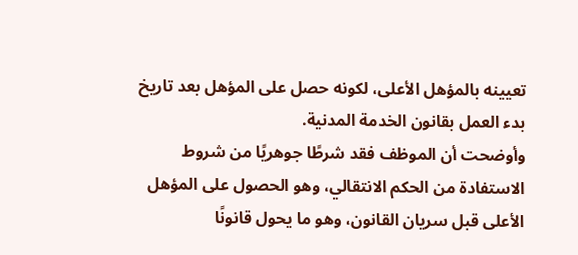تعيينه بالمؤهل الأعلى، لكونه حصل على المؤهل بعد تاريخ بدء العمل بقانون الخدمة المدنية.
وأوضحت أن الموظف فقد شرطًا جوهريًا من شروط الاستفادة من الحكم الانتقالي، وهو الحصول على المؤهل الأعلى قبل سريان القانون، وهو ما يحول قانونًا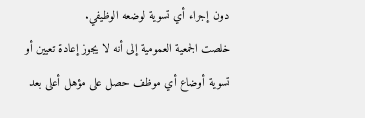دون إجراء أي تسوية لوضعه الوظيفي.
خلصت الجمعية العمومية إلى أنه لا يجوز إعادة تعيين أو تسوية أوضاع أي موظف حصل على مؤهل أعلى بعد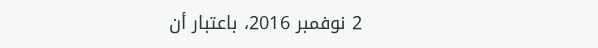2 نوفمبر 2016، باعتبار أن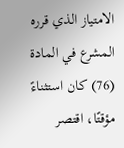الامتياز الذي قرره المشرع في المادة (76) كان استثناءً مؤقتًا، اقتصر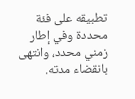تطبيقه على فئة محددة وفي إطار زمني محدد، وانتهى بانقضاء مدته.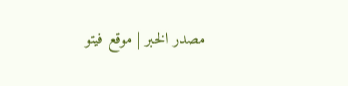مصدر الخبر | موقع فيتو